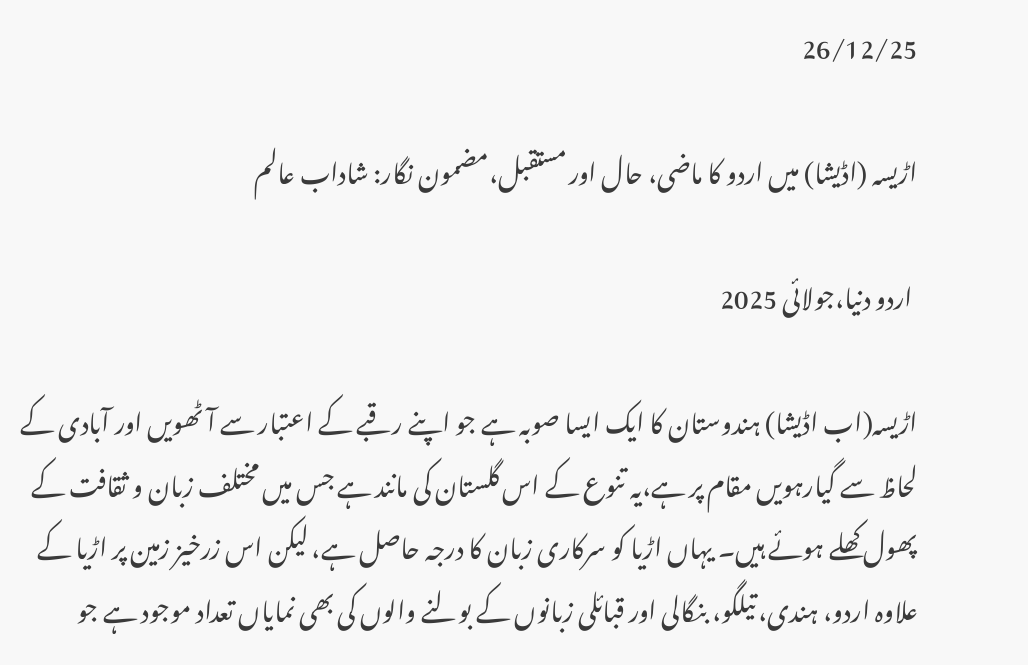26/12/25

اڑیسہ (اڈیشا) میں اردو کا ماضی، حال اور مستقبل،مضمون نگار: شاداب عالم

 اردو دنیا،جولائی 2025

اڑیسہ(اب اڈیشا) ہندوستان کا ایک ایسا صوبہ ہے جو اپنے رقبے کے اعتبار سے آٹھویں اور آبادی کے لحاظ سے گیارہویں مقام پر ہے،یہ تنوع کے اس گلستان کی مانند ہے جس میں مختلف زبان و ثقافت کے پھول کھلے ہوئے ہیں۔ یہاں اڑیا کو سرکاری زبان کا درجہ حاصل ہے، لیکن اس زرخیز زمین پر اڑیا کے علاوہ اردو، ہندی، تیلگو، بنگالی اور قبائلی زبانوں کے بولنے والوں کی بھی نمایاں تعداد موجود ہے جو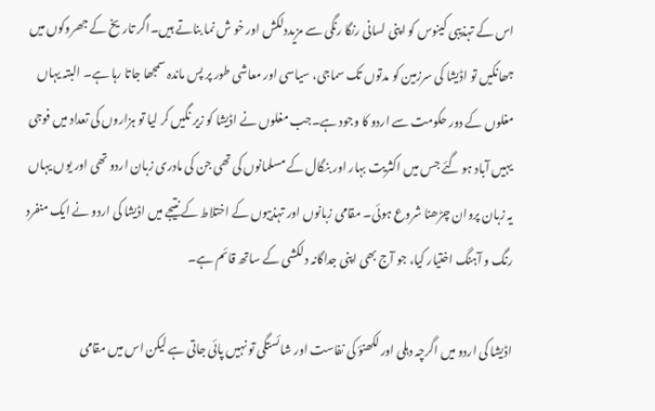اس کے تہذیبی کینوس کو اپنی لسانی رنگا رنگی سے مزیددلکش اور خو ش نما بناتے ہیں۔اگر تاریخ کے جھروکوں میں جھانکیں تو اڈیشا کی سرزمین کو مدتوں تک سماجی، سیاسی اور معاشی طور پر پس ماندہ سمجھا جاتا رہا ہے۔ البتہ یہاں مغلوں کے دور حکومت سے اردو کا وجود ہے۔جب مغلوں نے اڈیشا کو زیر نگیں کر لیا تو ہزاروں کی تعداد میں فوجی یہیں آباد ہو گئے جس میں اکثریت بہار اور بنگال کے مسلمانوں کی تھی جن کی مادری زبان اردو تھی اور یوں یہاں یہ زبان پروان چڑھنا شروع ہوئی۔ مقامی زبانوں اور تہذیبوں کے اختلاط کے نتیجے میں اڈیشا کی اردو نے ایک منفرد رنگ و آہنگ اختیار کیا، جو آج بھی اپنی جداگانہ دلکشی کے ساتھ قائم ہے۔

اڈیشا کی اردو میں اگرچہ دہلی اور لکھنؤ کی نفاست اور شائستگی تو نہیں پائی جاتی ہے لیکن اس میں مقامی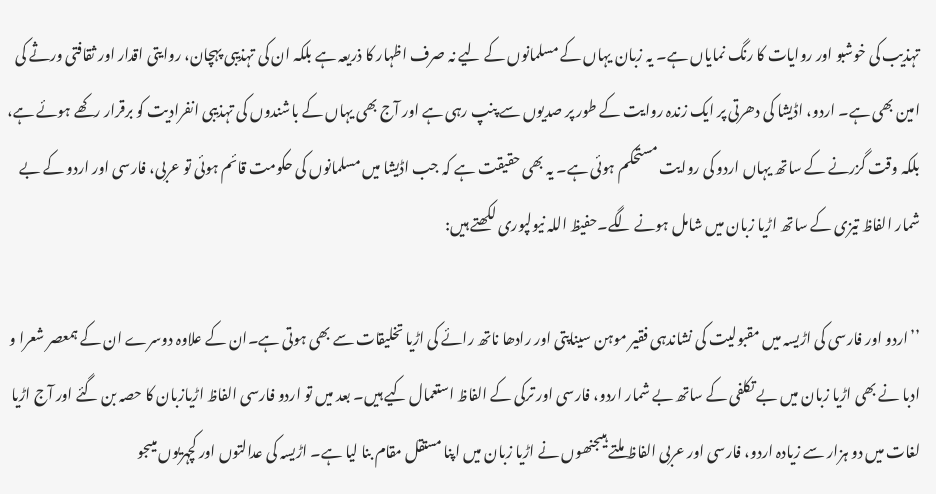تہذیب کی خوشبو اور روایات کا رنگ نمایاں ہے۔ یہ زبان یہاں کے مسلمانوں کے لیے نہ صرف اظہار کا ذریعہ ہے بلکہ ان کی تہذیبی پہچان، روایتی اقدار اور ثقافتی ورثے کی امین بھی ہے۔ اردو، اڈیشا کی دھرتی پر ایک زندہ روایت کے طور پر صدیوں سے پنپ رہی ہے اور آج بھی یہاں کے باشندوں کی تہذیبی انفرادیت کو برقرار رکھے ہوئے ہے، بلکہ وقت گزرنے کے ساتھ یہاں اردو کی روایت مستحکم ہوئی ہے۔ یہ بھی حقیقت ہے کہ جب اڈیشا میں مسلمانوں کی حکومت قائم ہوئی تو عربی، فارسی اور اردو کے بے شمار الفاظ تیزی کے ساتھ اڑیا زبان میں شامل ہونے لگے۔حفیظ اللہ نیولپوری لکھتے ہیں:

’’اردو اور فارسی کی اڑیسہ میں مقبولیت کی نشاندہی فقیر موہن سیناپتی اور رادھا ناتھ رائے کی اڑیا تخلیقات سے بھی ہوتی ہے۔ان کے علاوہ دوسرے ان کے ہمعصر شعرا و ادبا نے بھی اڑیا زبان میں بے تکلفی کے ساتھ بے شمار اردو، فارسی اور ترکی کے الفاظ استعمال کیے ہیں۔ بعد میں تو اردو فارسی الفاظ اڑیازبان کا حصہ بن گئے اور آج اڑیا لغات میں دو ہزار سے زیادہ اردو، فارسی اور عربی الفاظ ملتے ہیںجنھوں نے اڑیا زبان میں اپنا مستقل مقام بنا لیا ہے۔ اڑیسہ کی عدالتوں اور کچہریوں میںجو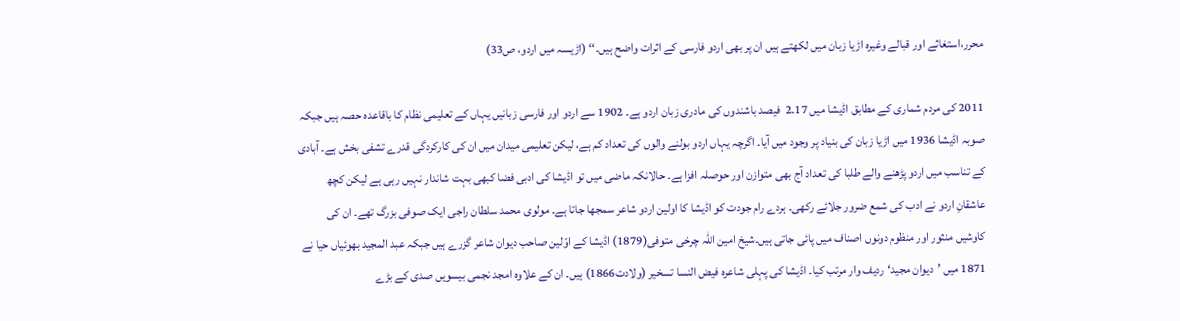محرر،استغاثے اور قبالے وغیرہ اڑیا زبان میں لکھتے ہیں ان پر بھی اردو فارسی کے اثرات واضح ہیں۔‘‘ (اڑیسہ میں اردو، ص33)

2011 کی مردم شماری کے مطابق اڈیشا میں 2.17  فیصد باشندوں کی مادری زبان اردو ہے۔ 1902 سے اردو اور فارسی زبانیں یہاں کے تعلیمی نظام کا باقاعدہ حصہ ہیں جبکہ صوبہ اڈیشا 1936 میں اڑیا زبان کی بنیاد پر وجود میں آیا۔ اگرچہ یہاں اردو بولنے والوں کی تعداد کم ہے، لیکن تعلیمی میدان میں ان کی کارکردگی قدرے تشفی بخش ہے۔ آبادی کے تناسب میں اردو پڑھنے والے طلبا کی تعداد آج بھی متوازن اور حوصلہ افزا ہے۔ حالانکہ ماضی میں تو اڈیشا کی ادبی فضا کبھی بہت شاندار نہیں رہی ہے لیکن کچھ عاشقانِ اردو نے ادب کی شمع ضرور جلائے رکھی۔ ہردے رام جودت کو اڈیشا کا اولین اردو شاعر سمجھا جاتا ہے۔ مولوی محمد سلطان راجی ایک صوفی بزرگ تھے۔ ان کی کاوشیں منثور اور منظوم دونوں اصناف میں پائی جاتی ہیں۔شیخ امین اللہ چرخی متوفی(1879) اڈیشا کے اوّلین صاحب دیوان شاعر گزرے ہیں جبکہ عبد المجید بھوئیاں حیا نے 1871 میں ’دیوان مجید‘ردیف وار مرتب کیا۔ اڈیشا کی پہلی شاعرہ فیض النسا تسخیر (ولادت1866) ہیں۔ ان کے علاوہ امجد نجمی بیسویں صدی کے بڑے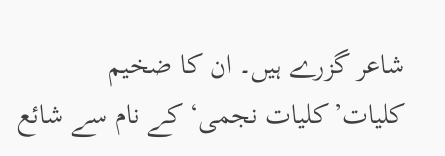شاعر گزرے ہیں۔ ان کا ضخیم کلیات’کلیات نجمی‘ کے نام سے شائع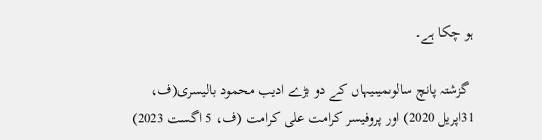ہو چکا ہے۔

 گزشتہ پانچ سالوںمیںیہاں کے دو بڑے ادیب محمود بالیسری(ف، 31اپریل 2020) اور پروفیسر کرامت علی کرامت (ف، 5 اگست 2023)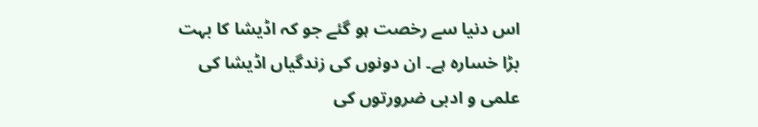اس دنیا سے رخصت ہو گئے جو کہ اڈیشا کا بہت بڑا خسارہ ہے۔ ان دونوں کی زندگیاں اڈیشا کی علمی و ادبی ضرورتوں کی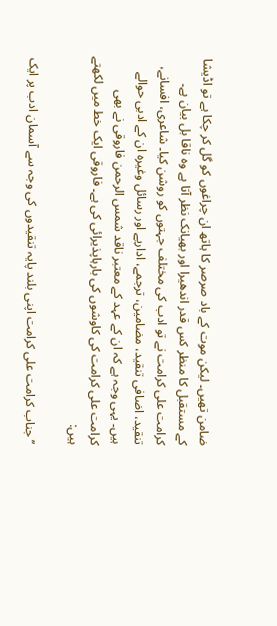ضامن تھیں۔ لیکن موت کے باد صرصر کا ہاتھ ان چراغوں کو گل کر چکا ہے تو اڈیشا کے مستقبل کا منظر کس قدر اندھیرا اور بھیانک نظر آتا ہے وہ ناقا بل بیان ہے۔ کرامت علی کرامت نے تو ادب کی مختلف جہتوں کو روشن کیا۔ شاعری، افسانے، تنقید، اضافی تنقید، مضامین، ترجمے، اداریے اور رسائل وغیرہ ان کے ادبی حوالے ہیں۔ یہی وجہ ہے کہ ان کے عہد کے معتبر ناقد شمس الرحمن فاروقی نے بھی کرامت علی کرامت کی کاوشوں کی بارہاپذیرائی کی ہے۔ فاروقی ایک خط میں لکھتے ہیں:

’’جناب کرامت علی کرامت اپنی بلند پایہ تنقیدوں کی وجہ سے آسمان ادب پر ایک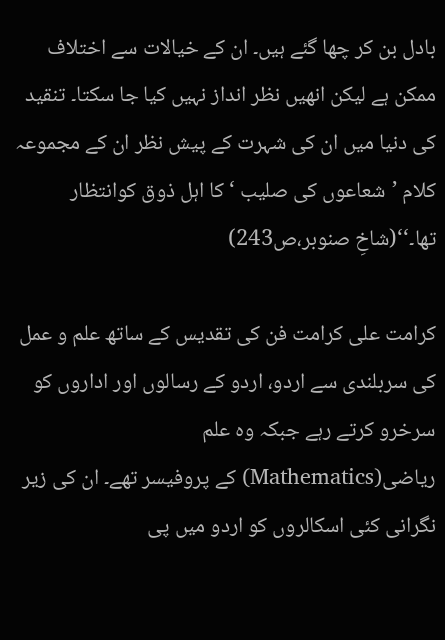بادل بن کر چھا گئے ہیں۔ ان کے خیالات سے اختلاف ممکن ہے لیکن انھیں نظر انداز نہیں کیا جا سکتا۔ تنقید کی دنیا میں ان کی شہرت کے پیش نظر ان کے مجموعہ کلام ’شعاعوں کی صلیب ‘کا اہل ذوق کوانتظار تھا۔‘‘(شاخِ صنوبر،ص243)

کرامت علی کرامت فن کی تقدیس کے ساتھ علم و عمل کی سربلندی سے اردو، اردو کے رسالوں اور اداروں کو سرخرو کرتے رہے جبکہ وہ علم ریاضی(Mathematics) کے پروفیسر تھے۔ ان کی زیر نگرانی کئی اسکالروں کو اردو میں پی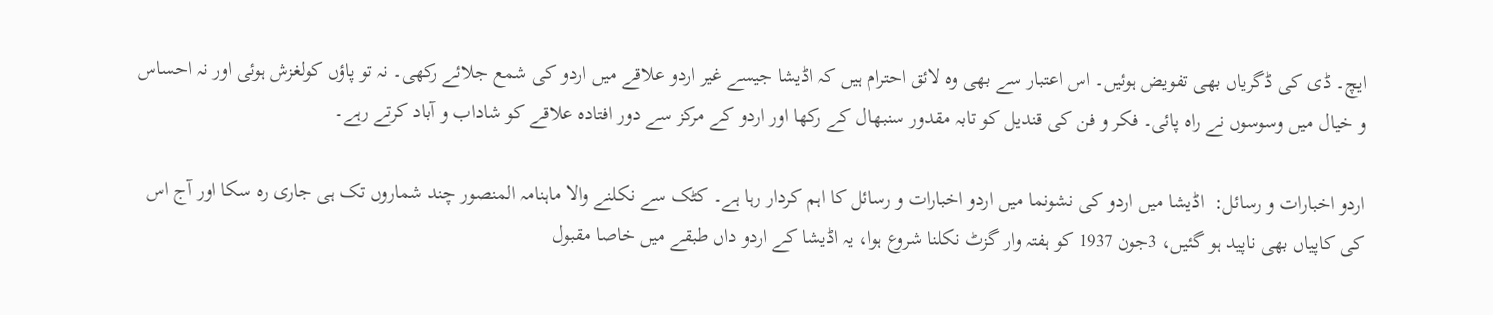ایچ۔ ڈی کی ڈگریاں بھی تفویض ہوئیں۔ اس اعتبار سے بھی وہ لائق احترام ہیں کہ اڈیشا جیسے غیر اردو علاقے میں اردو کی شمع جلائے رکھی۔ نہ تو پاؤں کولغزش ہوئی اور نہ احساس و خیال میں وسوسوں نے راہ پائی۔ فکر و فن کی قندیل کو تابہ مقدور سنبھال کے رکھا اور اردو کے مرکز سے دور افتادہ علاقے کو شاداب و آباد کرتے رہے۔

اردو اخبارات و رسائل:  اڈیشا میں اردو کی نشونما میں اردو اخبارات و رسائل کا اہم کردار رہا ہے۔ کٹک سے نکلنے والا ماہنامہ المنصور چند شماروں تک ہی جاری رہ سکا اور آج اس کی کاپیاں بھی ناپید ہو گئیں، 3جون 1937 کو ہفتہ وار گزٹ نکلنا شروع ہوا، یہ اڈیشا کے اردو داں طبقے میں خاصا مقبول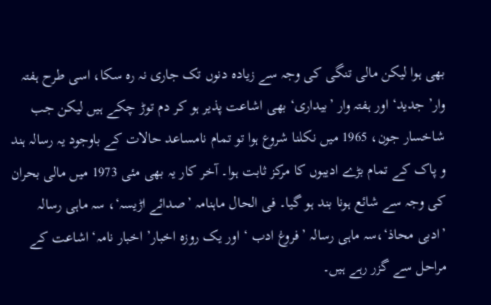بھی ہوا لیکن مالی تنگی کی وجہ سے زیادہ دنوں تک جاری نہ رہ سکا، اسی طرح ہفتہ وار’ جدید‘ اور ہفتہ وار ’بیداری‘ بھی اشاعت پذیر ہو کر دم توڑ چکے ہیں لیکن جب شاخسار جون، 1965 میں نکلنا شروع ہوا تو تمام نامساعد حالات کے باوجود یہ رسالہ ہند و پاک کے تمام بڑے ادیبوں کا مرکز ثابت ہوا۔ آخر کار یہ بھی مئی 1973 میں مالی بحران کی وجہ سے شائع ہونا بند ہو گیا۔ فی الحال ماہنامہ ’صدائے اڑیسہ‘، سہ ماہی رسالہ ’ادبی محاذ‘،سہ ماہی رسالہ ’فروغ ادب ‘ اور یک روزہ اخبار’ اخبار نامہ‘ اشاعت کے مراحل سے گزر رہے ہیں۔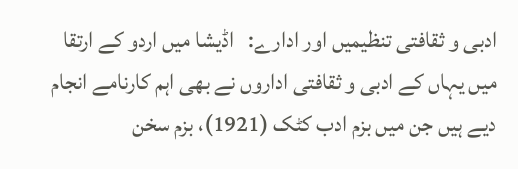ادبی و ثقافتی تنظیمیں اور ادارے:   اڈیشا میں اردو کے ارتقا میں یہاں کے ادبی و ثقافتی اداروں نے بھی اہم کارنامے انجام دیے ہیں جن میں بزم ادب کٹک (1921)، بزم سخن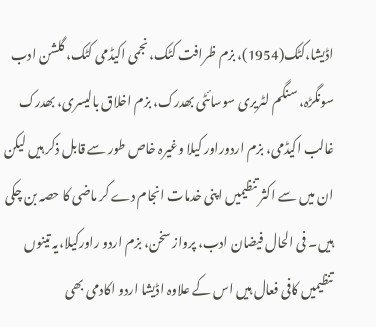اڈیشا،کٹک(1954)، بزم ظرافت کٹک، نجمی اکیڈمی کٹک، گلشن ادب سونگڑہ، سنگم لٹریری سوسائٹی بھدرک، بزم اخلاق بالیسری، بھدرک غالب اکیڈمی، بزم اردوراور کیلا وغیرہ خاص طور سے قابل ذکر ہیں لیکن ان میں سے اکثر تنظیمیں اپنی خدمات انجام دے کر ماضی کا حصہ بن چکی ہیں۔ فی الحال فیضان ادب، پرواز سخن، بزم اردو راورکیلا،یہ تینوں تنظیمیں کافی فعال ہیں اس کے علاوہ اڈیشا اردو اکادمی بھی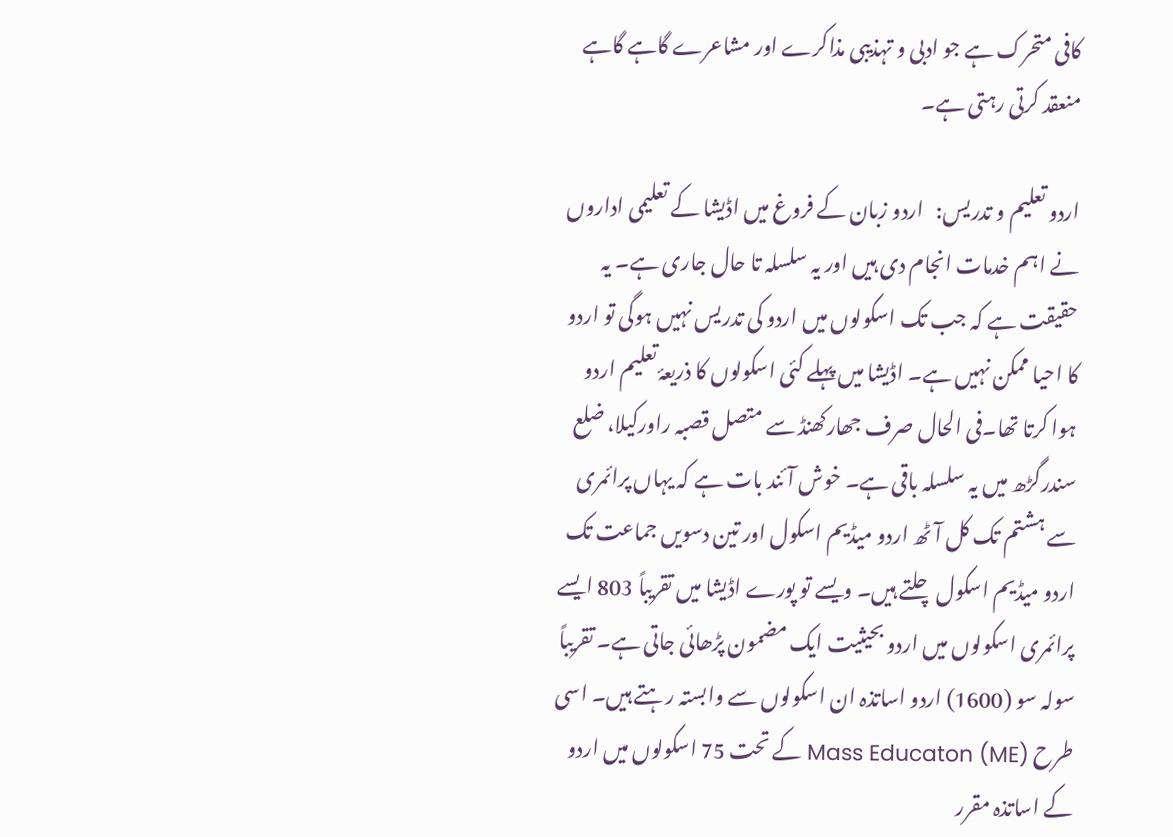کافی متحرک ہے جو ادبی و تہذیبی مذاکرے اور مشاعرے گاہے گاہے منعقد کرتی رہتی ہے۔

اردو تعلیم و تدریس:   اردو زبان کے فروغ میں اڈیشا کے تعلیمی اداروں نے اہم خدمات انجام دی ہیں اور یہ سلسلہ تا حال جاری ہے۔ یہ حقیقت ہے کہ جب تک اسکولوں میں اردو کی تدریس نہیں ہوگی تو اردو کا احیا ممکن نہیں ہے۔ اڈیشا میں پہلے کئی اسکولوں کا ذریعۂ تعلیم اردو ہوا کرتا تھا۔فی الحال صرف جھارکھنڈ سے متصل قصبہ راورکیلا، ضلع سندرگڑھ میں یہ سلسلہ باقی ہے۔ خوش آئند بات ہے کہ یہاں پرائمری سے ہشتم تک کل آٹھ اردو میڈیم اسکول اور تین دسویں جماعت تک اردو میڈیم اسکول چلتے ہیں۔ ویسے تو پورے اڈیشا میں تقریباً 803 ایسے پرائمری اسکولوں میں اردو بحیثیت ایک مضمون پڑھائی جاتی ہے۔ تقریباً سولہ سو (1600) اردو اساتذہ ان اسکولوں سے وابستہ رہتے ہیں۔ اسی طرح (ME) Mass Educaton کے تحت 75 اسکولوں میں اردو کے اساتذہ مقرر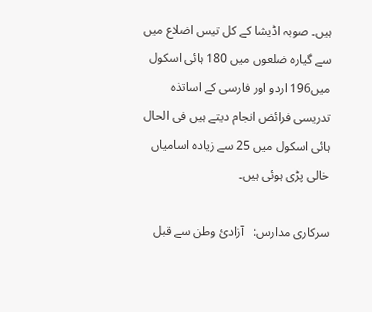ہیں۔ صوبہ اڈیشا کے کل تیس اضلاع میں سے گیارہ ضلعوں میں 180 ہائی اسکول میں196 اردو اور فارسی کے اساتذہ تدریسی فرائض انجام دیتے ہیں فی الحال ہائی اسکول میں 25 سے زیادہ اسامیاں خالی پڑی ہوئی ہیں۔

سرکاری مدارس:   آزادیٔ وطن سے قبل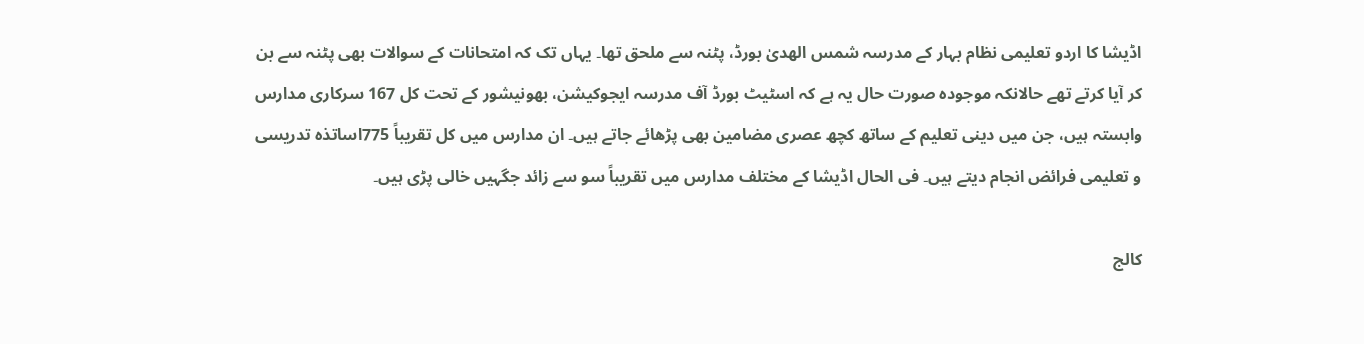اڈیشا کا اردو تعلیمی نظام بہار کے مدرسہ شمس الھدیٰ بورڈ، پٹنہ سے ملحق تھا۔ یہاں تک کہ امتحانات کے سوالات بھی پٹنہ سے بن کر آیا کرتے تھے حالانکہ موجودہ صورت حال یہ ہے کہ اسٹیٹ بورڈ آف مدرسہ ایجوکیشن، بھونیشور کے تحت کل 167 سرکاری مدارس وابستہ ہیں، جن میں دینی تعلیم کے ساتھ کچھ عصری مضامین بھی پڑھائے جاتے ہیں۔ ان مدارس میں کل تقریباً 775اساتذہ تدریسی و تعلیمی فرائض انجام دیتے ہیں۔ فی الحال اڈیشا کے مختلف مدارس میں تقریباً سو سے زائد جگہیں خالی پڑی ہیں۔

کالج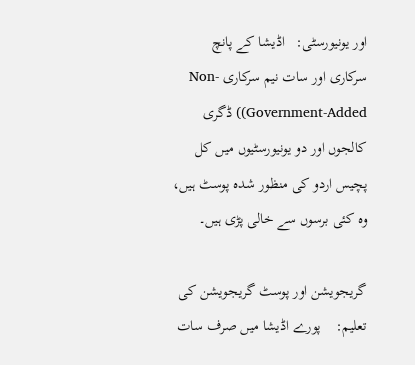اور یونیورسٹی:   اڈیشا کے پانچ سرکاری اور سات نیم سرکاری Non-Government-Added)) ڈگری کالجوں اور دو یونیورسٹیوں میں کل پچیس اردو کی منظور شدہ پوسٹ ہیں، وہ کئی برسوں سے خالی پڑی ہیں۔

گریجویشن اور پوسٹ گریجویشن کی تعلیم:    پورے اڈیشا میں صرف سات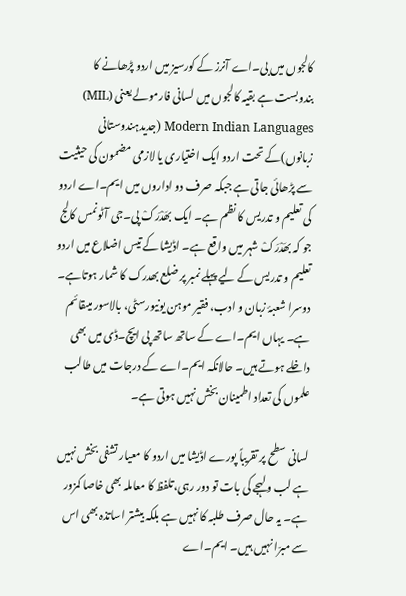کالجوں میں بی۔اے آنرز کے کورسیز میں اردو پڑھانے کا بندوبست ہے بقیہ کالجوں میں لسانی فارمولے یعنی (MIL) Modern Indian Languages (جدیدہندوستانی زبانوں)کے تحت اردو ایک اختیاری یا لازمی مضمون کی حیثیت سے پڑھائی جاتی ہے جبکہ صرف دو اداروں میں ایم۔اے اردو کی تعلیم و تدریس کا نظم ہے۔ ایک بھَدْرَکْ پی۔جی آٹونمس کالج جو کہ بھَدْرَکْ شہر میں واقع ہے۔ اڈیشا کے تیس اضلاع میں اردو تعلیم و تدریس کے لیے پہلے نمبر پر ضلع بھدرک کا شمار ہوتاہے۔ دوسرا شعبۂ زبان و ادب، فقیر موہن یونیورسٹی، بالاسور میںقائم ہے۔ یہاں ایم۔اے کے ساتھ ساتھ پی ایچ۔ڈی میں بھی داخلے ہوتے ہیں۔ حالانکہ ایم۔اے کے درجات میں طالب علموں کی تعداد اطمینان بخش نہیں ہوتی ہے۔

لسانی سطح پر تقریباً پورے اڈیشا میں اردو کا معیار تشفی بخش نہیں ہے لب ولہجے کی بات تو دور رہی،تلفظ کا معاملہ بھی خاصا کمزور ہے۔ یہ حال صرف طلبہ کا نہیں ہے بلکہ بیشتر اساتذہ بھی اس سے مبرّا نہیں ہیں۔ ایم۔اے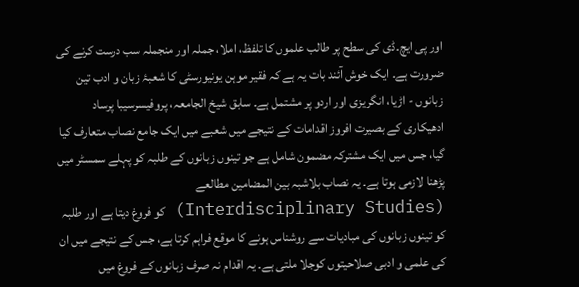اور پی ایچ۔ڈی کی سطح پر طالب علموں کا تلفظ، املا، جملہ اور منجملہ سب درست کرنے کی ضرورت ہے۔ ایک خوش آئند بات یہ ہے کہ فقیر موہن یونیورسٹی کا شعبۂ زبان و ادب تین زبانوں - اڑیا، انگریزی اور اردو پر مشتمل ہے۔ سابق شیخ الجامعہ، پروفیسرسیبا پرساد ادھیکاری کے بصیرت افروز اقدامات کے نتیجے میں شعبے میں ایک جامع نصاب متعارف کیا گیا، جس میں ایک مشترکہ مضمون شامل ہے جو تینوں زبانوں کے طلبہ کو پہلے سمسٹر میں پڑھنا لازمی ہوتا ہے۔ یہ نصاب بلاشبہ بین المضامین مطالعے (Interdisciplinary Studies) کو فروغ دیتا ہے اور طلبہ کو تینوں زبانوں کی مبادیات سے روشناس ہونے کا موقع فراہم کرتا ہے، جس کے نتیجے میں ان کی علمی و ادبی صلاحیتوں کوجلا ملتی ہے۔ یہ اقدام نہ صرف زبانوں کے فروغ میں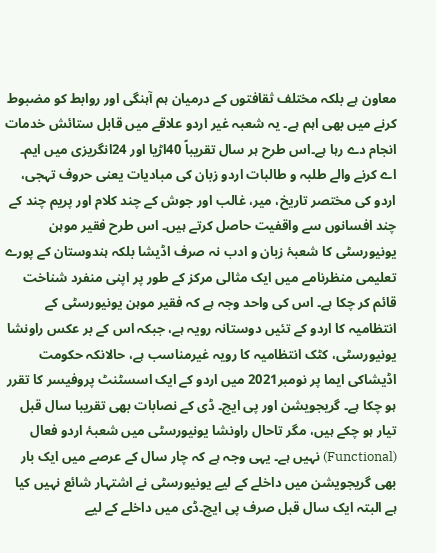معاون ہے بلکہ مختلف ثقافتوں کے درمیان ہم آہنگی اور روابط کو مضبوط کرنے میں بھی اہم ہے۔ یہ شعبہ غیر اردو علاقے میں قابل ستائش خدمات انجام دے رہا ہے۔اس طرح ہر سال تقریباً 40اڑیا اور 24انگریزی میں ایم۔ اے کرنے والے طلبہ و طالبات اردو زبان کی مبادیات یعنی حروف تہجی، اردو کی مختصر تاریخ، میر، غالب اور جوش کے چند کلام اور پریم چند کے چند افسانوں سے واقفیت حاصل کرتے ہیں۔ اس طرح فقیر موہن یونیورسٹی کا شعبۂ زبان و ادب نہ صرف اڈیشا بلکہ ہندوستان کے پورے تعلیمی منظرنامے میں ایک مثالی مرکز کے طور پر اپنی منفرد شناخت قائم کر چکا ہے۔ اس کی واحد وجہ ہے کہ فقیر موہن یونیورسٹی کے انتظامیہ کا اردو کے تئیں دوستانہ رویہ ہے، جبکہ اس کے بر عکس راونشا یونیورسٹی، کٹک انتظامیہ کا رویہ غیرمناسب ہے، حالانکہ حکومت اڈیشاکی ایما پر نومبر2021 میں اردو کے ایک اسسٹنٹ پروفیسر کا تقرر ہو چکا ہے۔ گریجویشن اور پی ایچ۔ ڈی کے نصابات بھی تقریبا سال قبل تیار ہو چکے ہیں، مگر تاحال راونشا یونیورسٹی میں شعبۂ اردو فعال (Functional) نہیں ہے۔ یہی وجہ ہے کہ چار سال کے عرصے میں ایک بار بھی گریجویشن میں داخلے کے لیے یونیورسٹی نے اشتہار شائع نہیں کیا ہے البتہ ایک سال قبل صرف پی ایچ۔ڈی میں داخلے کے لیے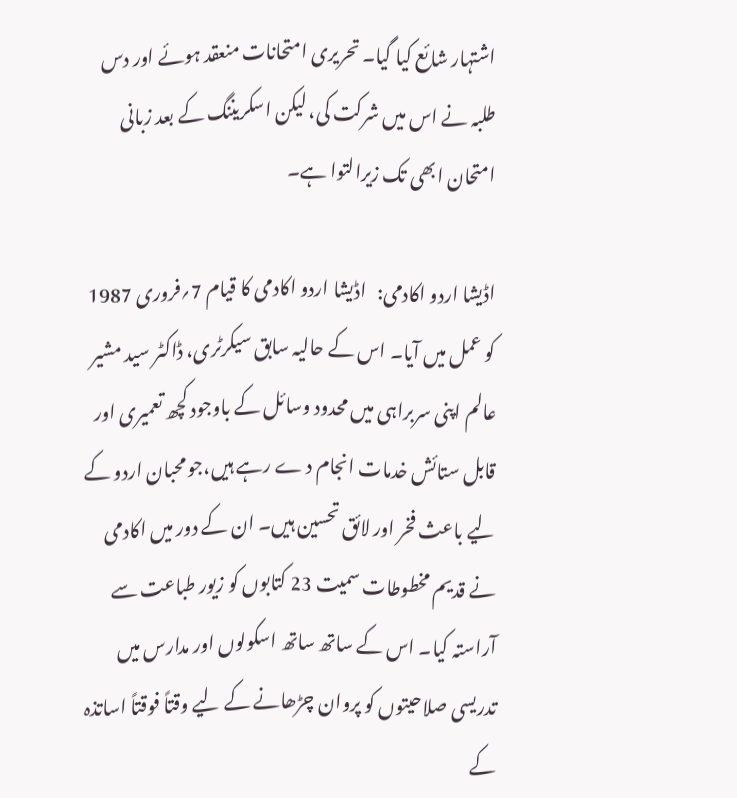اشتہار شائع کیا گیا۔ تحریری امتحانات منعقد ہوئے اور دس طلبہ نے اس میں شرکت کی، لیکن اسکریننگ کے بعد زبانی امتحان ابھی تک زیرالتوا ہے۔

اڈیشا اردو اکادمی:   اڈیشا اردو اکادمی کا قیام 7؍فروری 1987 کو عمل میں آیا۔ اس کے حالیہ سابق سیکرٹری، ڈاکٹر سید مشیر عالم اپنی سربراہی میں محدود وسائل کے باوجود کچھ تعمیری اور قابل ستائش خدمات انجام د ے رہے ہیں،جو محبان اردو کے لیے باعث فخر اور لائق تحسین ہیں۔ ان کے دور میں اکادمی نے قدیم مخطوطات سمیت 23 کتابوں کو زیور طباعت سے آراستہ کیا۔ اس کے ساتھ ساتھ اسکولوں اور مدارس میں تدریسی صلاحیتوں کو پروان چڑھانے کے لیے وقتاً فوقتاً اساتذہ کے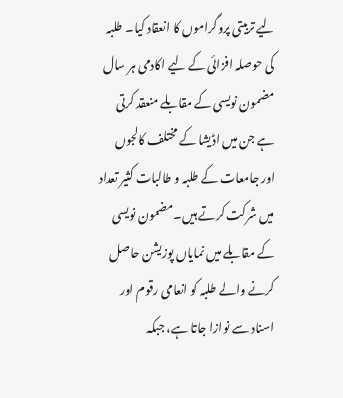لیے تربیتی پروگراموں کا انعقاد کیا۔ طلبہ کی حوصلہ افزائی کے لیے اکادمی ہر سال مضمون نویسی کے مقابلے منعقد کرتی ہے جن میں اڈیشا کے مختلف کالجوں اور جامعات کے طلبہ و طالبات کثیر تعداد میں شرکت کرتے ہیں۔مضمون نویسی کے مقابلے میں نمایاں پوزیشن حاصل کرنے والے طلبہ کو انعامی رقوم اور اسناد سے نوازا جاتا ہے، جبکہ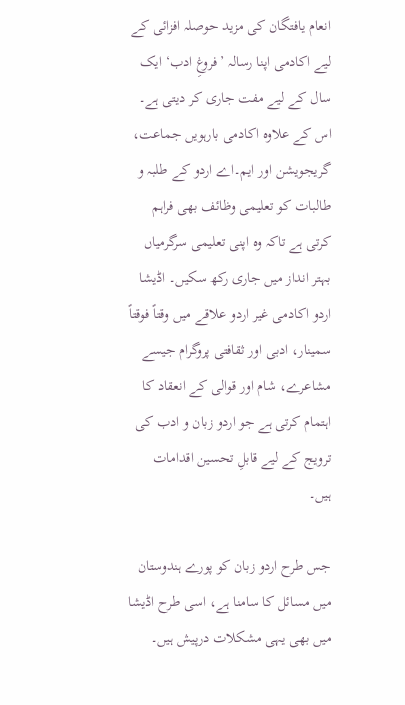انعام یافتگان کی مزید حوصلہ افزائی کے لیے اکادمی اپنا رسالہ ’فروغِ ادب‘ ایک سال کے لیے مفت جاری کر دیتی ہے۔ اس کے علاوہ اکادمی بارہویں جماعت، گریجویشن اور ایم۔اے اردو کے طلبہ و طالبات کو تعلیمی وظائف بھی فراہم کرتی ہے تاکہ وہ اپنی تعلیمی سرگرمیاں بہتر انداز میں جاری رکھ سکیں۔ اڈیشا اردو اکادمی غیر اردو علاقے میں وقتاً فوقتاً سمینار، ادبی اور ثقافتی پروگرام جیسے مشاعرے، شام اور قوالی کے انعقاد کا اہتمام کرتی ہے جو اردو زبان و ادب کی ترویج کے لیے قابلِ تحسین اقدامات ہیں۔

جس طرح اردو زبان کو پورے ہندوستان میں مسائل کا سامنا ہے، اسی طرح اڈیشا میں بھی یہی مشکلات درپیش ہیں۔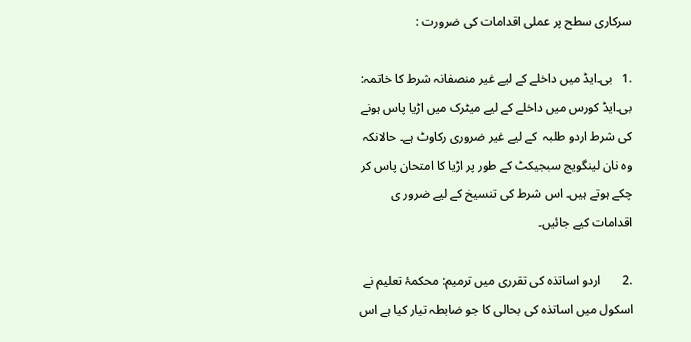سرکاری سطح پر عملی اقدامات کی ضرورت :

.1   بی۔ایڈ میں داخلے کے لیے غیر منصفانہ شرط کا خاتمہ: بی۔ایڈ کورس میں داخلے کے لیے میٹرک میں اڑیا پاس ہونے کی شرط اردو طلبہ  کے لیے غیر ضروری رکاوٹ ہے۔ حالانکہ وہ نان لینگویج سبجیکٹ کے طور پر اڑیا کا امتحان پاس کر چکے ہوتے ہیں۔ اس شرط کی تنسیخ کے لیے ضرور ی اقدامات کیے جائیں۔

.2       اردو اساتذہ کی تقرری میں ترمیم: محکمۂ تعلیم نے اسکول میں اساتذہ کی بحالی کا جو ضابطہ تیار کیا ہے اس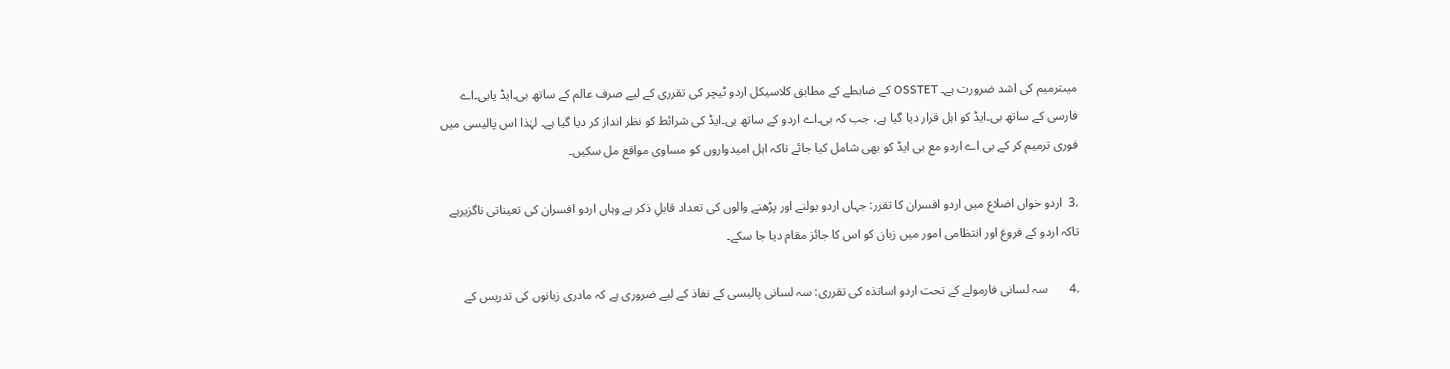میںترمیم کی اشد ضرورت ہے۔ OSSTET کے ضابطے کے مطابق کلاسیکل اردو ٹیچر کی تقرری کے لیے صرف عالم کے ساتھ بی۔ایڈ یابی۔اے فارسی کے ساتھ بی۔ایڈ کو اہل قرار دیا گیا ہے، جب کہ بی۔اے اردو کے ساتھ بی۔ایڈ کی شرائط کو نظر انداز کر دیا گیا ہے۔ لہٰذا اس پالیسی میں فوری ترمیم کر کے بی اے اردو مع بی ایڈ کو بھی شامل کیا جائے تاکہ اہل امیدواروں کو مساوی مواقع مل سکیں۔

.3  اردو خواں اضلاع میں اردو افسران کا تقرر: جہاں اردو بولنے اور پڑھنے والوں کی تعداد قابلِ ذکر ہے وہاں اردو افسران کی تعیناتی ناگزیرہے تاکہ اردو کے فروغ اور انتظامی امور میں زبان کو اس کا جائز مقام دیا جا سکے۔

.4       سہ لسانی فارمولے کے تحت اردو اساتذہ کی تقرری: سہ لسانی پالیسی کے نفاذ کے لیے ضروری ہے کہ مادری زبانوں کی تدریس کے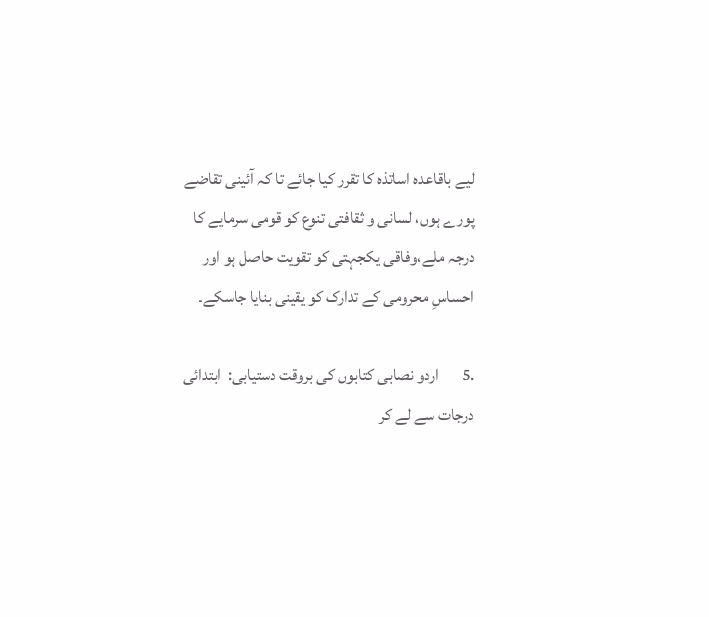لیے باقاعدہ اساتذہ کا تقرر کیا جائے تا کہ آئینی تقاضے پورے ہوں، لسانی و ثقافتی تنوع کو قومی سرمایے کا درجہ ملے،وفاقی یکجہتی کو تقویت حاصل ہو اور احساسِ محرومی کے تدارک کو یقینی بنایا جاسکے۔

.5       اردو نصابی کتابوں کی بروقت دستیابی:  ابتدائی درجات سے لے کر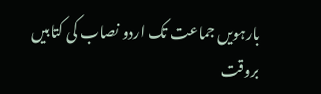بارہویں جماعت تک اردو نصاب کی کتابیں بروقت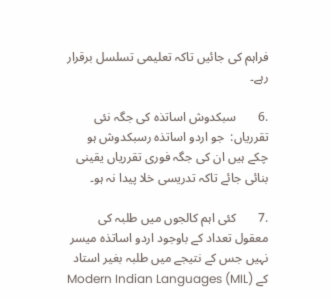فراہم کی جائیں تاکہ تعلیمی تسلسل برقرار رہے۔

.6       سبکدوش اساتذہ کی جگہ نئی تقرریاں:  جو اردو اساتذہ رسبکدوش ہو چکے ہیں ان کی جگہ فوری تقرریاں یقینی بنائی جائے تاکہ تدریسی خلا پیدا نہ ہو۔

.7       کئی اہم کالجوں میں طلبہ کی معقول تعداد کے باوجود اردو اساتذہ میسر نہیں جس کے نتیجے میں طلبہ بغیر استاد کے (MIL) Modern Indian Languages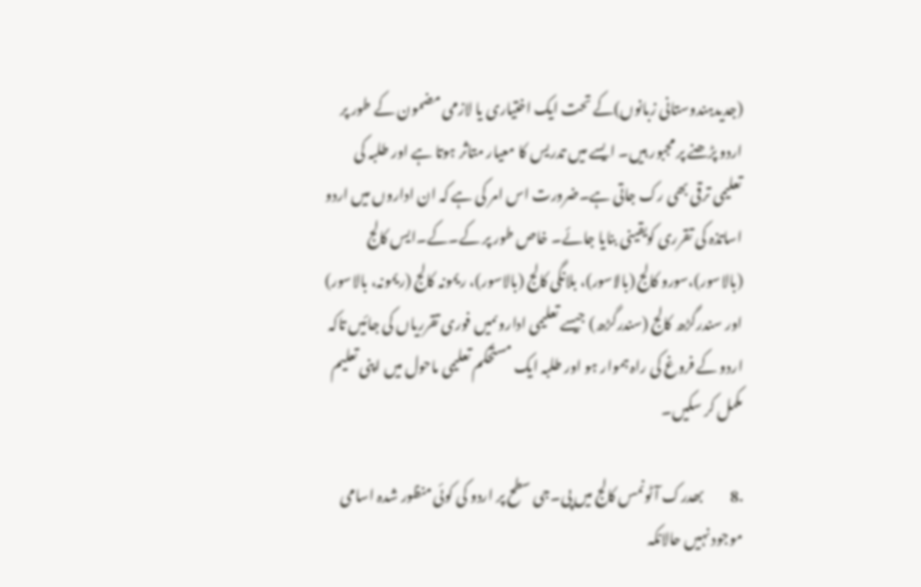(جدیدہندوستانی زبانوں)کے تحت ایک اختیاری یا لازمی مضمون کے طور پر اردو پڑھنے پر مجبور ہیں۔ ایسے میں تدریس کا معیار متاثر ہوتا ہے اور طلبہ کی تعلیمی ترقی بھی رک جاتی ہے۔ضرورت اس امر کی ہے کہ ان اداروں میں اردو اساتذہ کی تقرری کویقینی بنایا جائے۔ خاص طور پر کے۔کے۔ایس کالج (بالاسور)،سورو کالج (بالاسور)، بلانگی کالج (بالاسور)، ریمونہ کالج (ریمونہ، بالاسور) اور سندرگڑھ کالج (سندرگڑھ) جیسے تعلیمی اداروںمیں فوری تقرریاں کی جائیں تاکہ اردو کے فروغ کی راہ ہموار ہو اور طلبہ ایک مستحکم تعلیمی ماحول میں اپنی تعلیم مکمل کر سکیں۔

.8         بھدرک آٹونمس کالج میں پی۔جی سطح پر اردو کی کوئی منظور شدہ اسامی موجود نہیں حالانکہ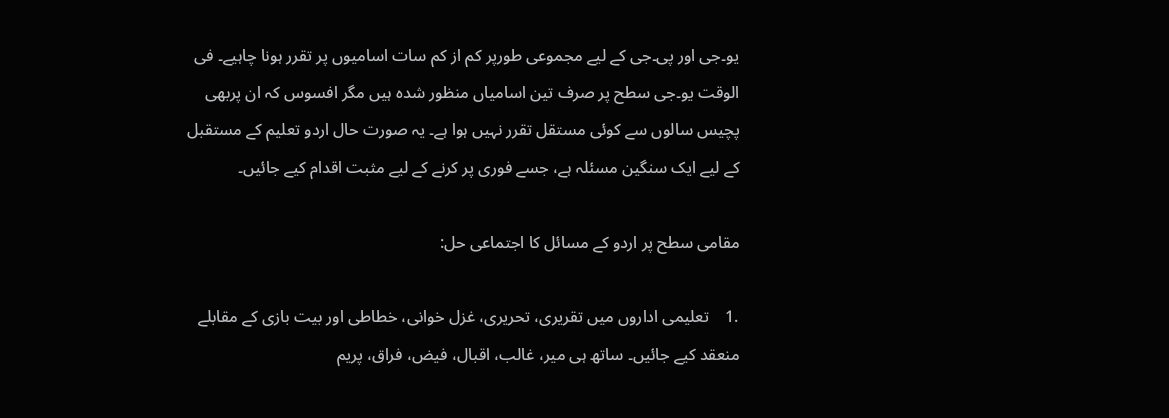یو۔جی اور پی۔جی کے لیے مجموعی طورپر کم از کم سات اسامیوں پر تقرر ہونا چاہیے۔ فی الوقت یو۔جی سطح پر صرف تین اسامیاں منظور شدہ ہیں مگر افسوس کہ ان پربھی پچیس سالوں سے کوئی مستقل تقرر نہیں ہوا ہے۔ یہ صورت حال اردو تعلیم کے مستقبل کے لیے ایک سنگین مسئلہ ہے، جسے فوری پر کرنے کے لیے مثبت اقدام کیے جائیں۔

مقامی سطح پر اردو کے مسائل کا اجتماعی حل:

.1    تعلیمی اداروں میں تقریری، تحریری، غزل خوانی، خطاطی اور بیت بازی کے مقابلے منعقد کیے جائیں۔ ساتھ ہی میر، غالب، اقبال، فیض، فراق، پریم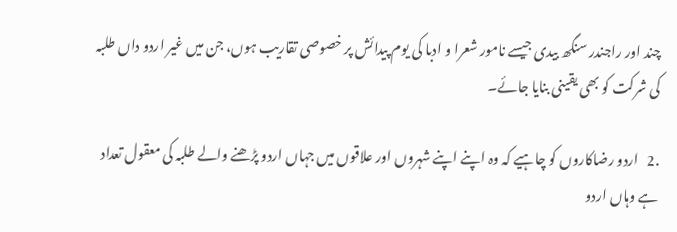چند اور راجندر سنگھ بیدی جیسے نامور شعرا و ادبا کی یوم پیدائش پر خصوصی تقاریب ہوں، جن میں غیر اردو داں طلبہ کی شرکت کو بھی یقینی بنایا جائے۔

.2   اردو رضاکاروں کو چاہیے کہ وہ اپنے اپنے شہروں اور علاقوں میں جہاں اردو پڑھنے والے طلبہ کی معقول تعداد  ہے وہاں اردو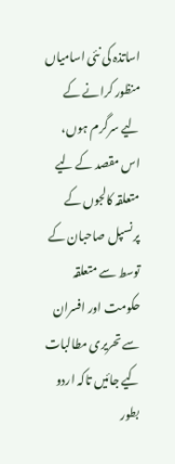اساتذہ کی نئی اسامیاں منظور کرانے کے لیے سرگرم ہوں، اس مقصد کے لیے متعلقہ کالجوں کے پرنسپل صاحبان کے توسط سے متعلقہ حکومت اور افسران سے تحریری مطالبات کیے جائیں تاکہ اردو بطور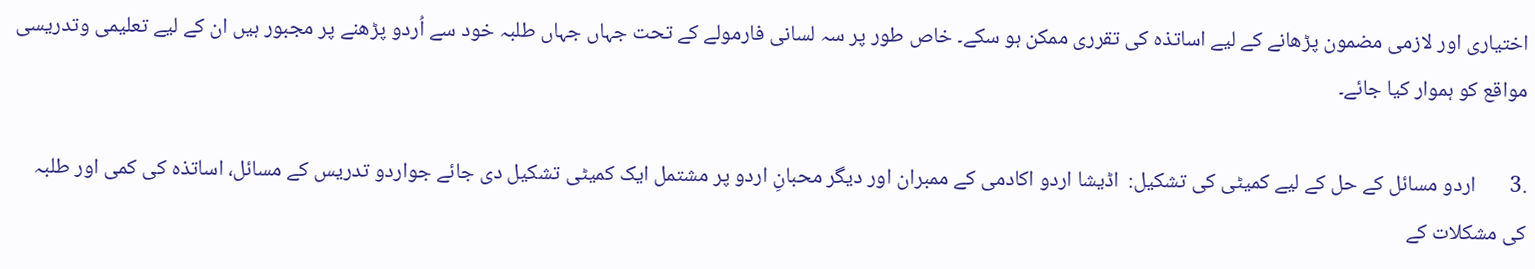اختیاری اور لازمی مضمون پڑھانے کے لیے اساتذہ کی تقرری ممکن ہو سکے۔ خاص طور پر سہ لسانی فارمولے کے تحت جہاں جہاں طلبہ خود سے اُردو پڑھنے پر مجبور ہیں ان کے لیے تعلیمی وتدریسی مواقع کو ہموار کیا جائے۔

.3       اردو مسائل کے حل کے لیے کمیٹی کی تشکیل:  اڈیشا اردو اکادمی کے ممبران اور دیگر محبانِ اردو پر مشتمل ایک کمیٹی تشکیل دی جائے جواردو تدریس کے مسائل، اساتذہ کی کمی اور طلبہ کی مشکلات کے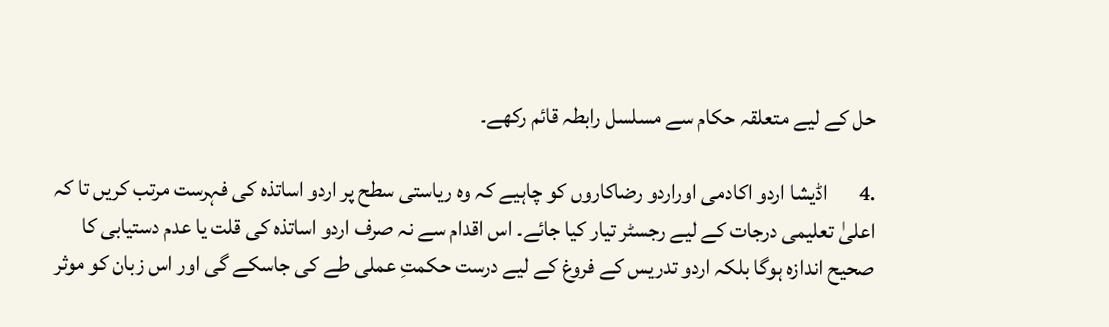حل کے لیے متعلقہ حکام سے مسلسل رابطہ قائم رکھے۔

.4       اڈیشا اردو اکادمی اوراردو رضاکاروں کو چاہیے کہ وہ ریاستی سطح پر اردو اساتذہ کی فہرست مرتب کریں تا کہ اعلیٰ تعلیمی درجات کے لیے رجسٹر تیار کیا جائے۔ اس اقدام سے نہ صرف اردو اساتذہ کی قلت یا عدم دستیابی کا صحیح اندازہ ہوگا بلکہ اردو تدریس کے فروغ کے لیے درست حکمتِ عملی طے کی جاسکے گی اور اس زبان کو موثر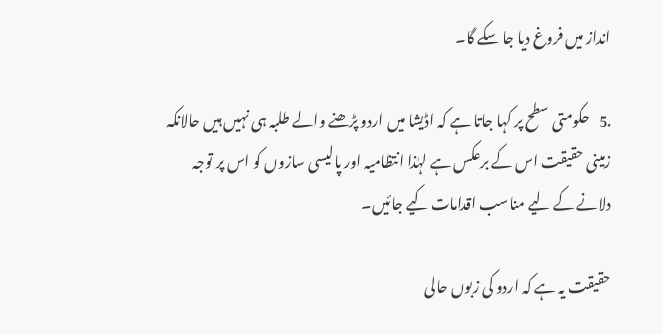انداز میں فروغ دیا جا سکے گا۔

.5   حکومتی سطح پر کہا جاتا ہے کہ اڈیشا میں اردو پڑھنے والے طلبہ ہی نہیں ہیں حالانکہ زمینی حقیقت اس کے برعکس ہے لہٰذا انتظامیہ اور پالیسی سازوں کو اس پر توجہ دلانے کے لیے مناسب اقدامات کیے جائیں۔

حقیقت یہ ہے کہ اردو کی زبوں حالی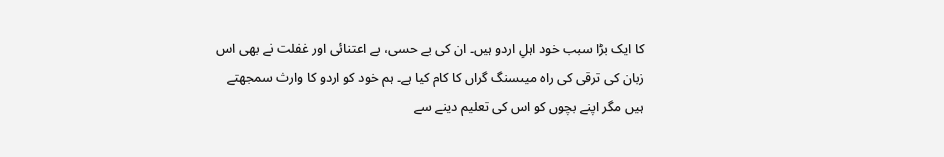کا ایک بڑا سبب خود اہلِ اردو ہیں۔ ان کی بے حسی، بے اعتنائی اور غفلت نے بھی اس زبان کی ترقی کی راہ میںسنگ گراں کا کام کیا ہے۔ ہم خود کو اردو کا وارث سمجھتے ہیں مگر اپنے بچوں کو اس کی تعلیم دینے سے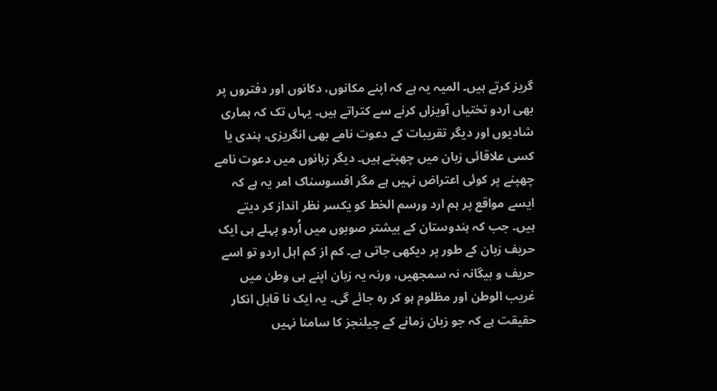گریز کرتے ہیں۔ المیہ یہ ہے کہ اپنے مکانوں، دکانوں اور دفتروں پر بھی اردو تختیاں آویزاں کرنے سے کتراتے ہیں۔ یہاں تک کہ ہماری شادیوں اور دیگر تقریبات کے دعوت نامے بھی انگریزی، ہندی یا کسی علاقائی زبان میں چھپتے ہیں۔ دیگر زبانوں میں دعوت نامے چھپنے پر کوئی اعتراض نہیں ہے مگر افسوسناک امر یہ ہے کہ ایسے مواقع پر ہم ارد ورسم الخط کو یکسر نظر انداز کر دیتے ہیں۔ جب کہ ہندوستان کے بیشتر صوبوں میں اُردو پہلے ہی ایک حریف زبان کے طور پر دیکھی جاتی ہے۔ کم از کم اہل اردو تو اسے حریف و بیگانہ نہ سمجھیں، ورنہ یہ زبان اپنے ہی وطن میں غریب الوطن اور مظلوم ہو کر رہ جائے گی۔ یہ ایک نا قابل انکار حقیقت ہے کہ جو زبان زمانے کے چیلنجز کا سامنا نہیں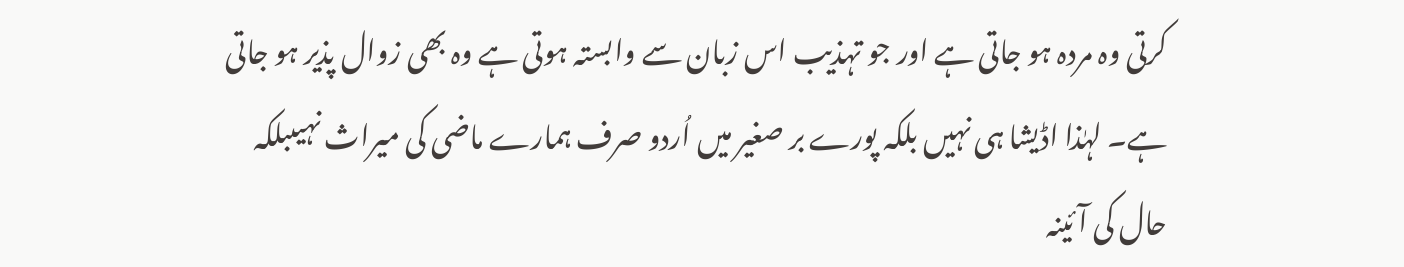کرتی وہ مردہ ہو جاتی ہے اور جو تہذیب اس زبان سے وابستہ ہوتی ہے وہ بھی زوال پذیر ہو جاتی ہے۔ لہٰذا اڈیشا ہی نہیں بلکہ پورے بر صغیر میں اُردو صرف ہمارے ماضی کی میراث نہیںبلکہ حال کی آئینہ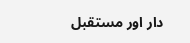دار اور مستقبل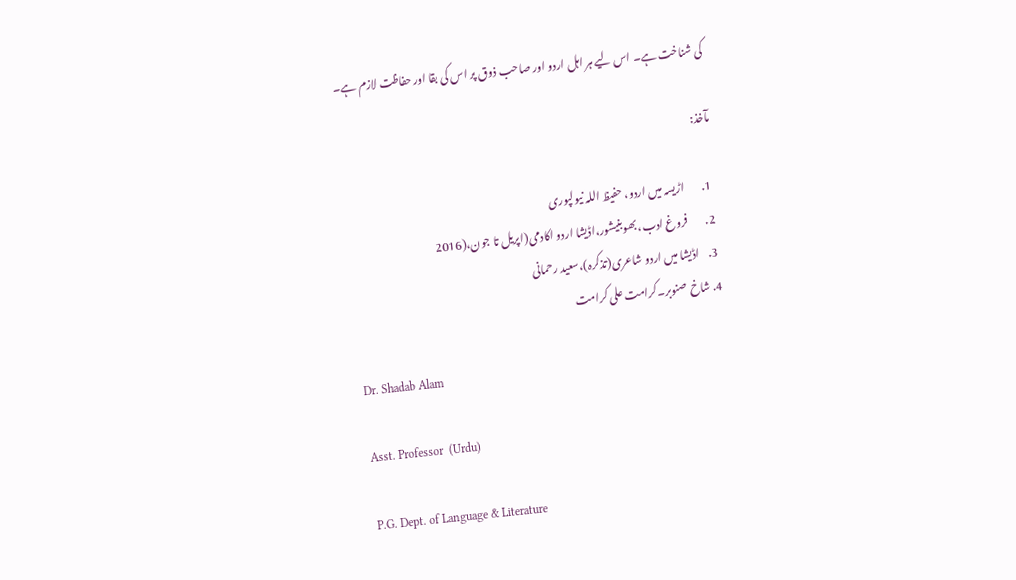کی شناخت ہے۔ اس لیے ہر اہل اردو اور صاحب ذوق پر اس کی بقا اور حفاظت لازم ہے۔

مآخذ:

  1.        اڑیسہ میں اردو، حفیظ اللہ نیولپوری
  2.        فروغ ادب، بھوبنیشور،اڈیشا اردو اکادمی(اپریل تا جون،(2016
  3.    اڈیشا میں اردو شاعری(تذکرہ)،سعید رحمانی
  4. شاخ صنوبر۔کرامت علی کرامت

Dr. Shadab Alam

Asst. Professor  (Urdu)

P.G. Dept. of Language & Literature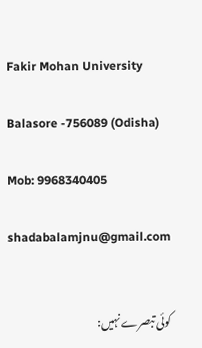Fakir Mohan University

Balasore -756089 (Odisha)

Mob: 9968340405

shadabalamjnu@gmail.com


کوئی تبصرے نہیں: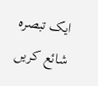ایک تبصرہ شائع کریں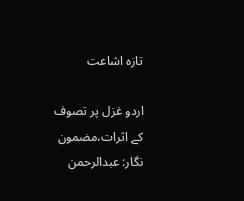تازہ اشاعت

اردو غزل پر تصوف کے اثرات،مضمون نگار: عبدالرحمن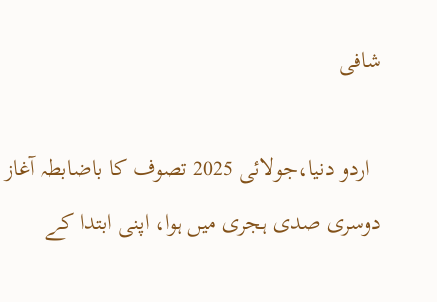شافی

  اردو دنیا،جولائی 2025 تصوف کا باضابطہ آغاز دوسری صدی ہجری میں ہوا، اپنی ابتدا کے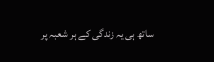ساتھ ہی یہ زندگی کے ہر شعبہ پر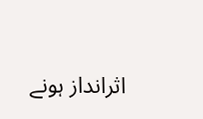اثرانداز ہونے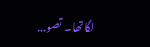لگاتھا۔ تصو...